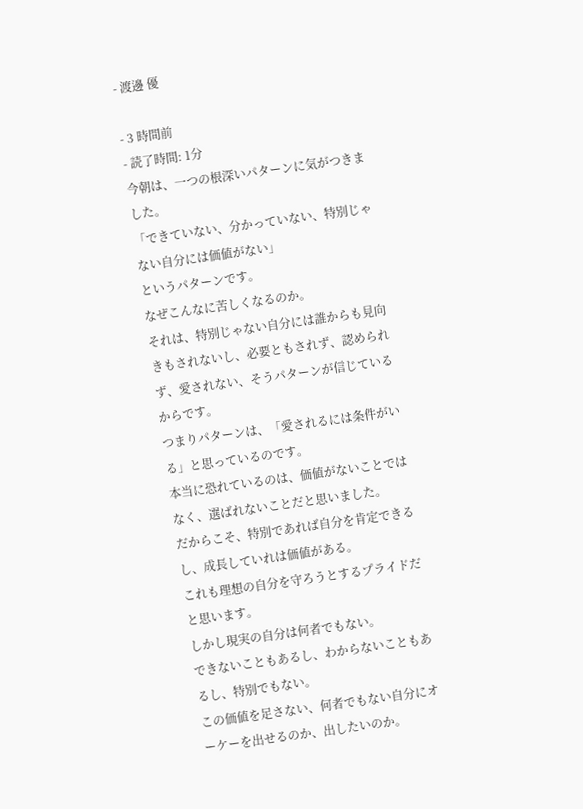- 渡邊 優

- 3 時間前
- 読了時間: 1分
今朝は、一つの根深いパターンに気がつきました。
「できていない、分かっていない、特別じゃない自分には価値がない」
というパターンです。
なぜこんなに苦しくなるのか。
それは、特別じゃない自分には誰からも見向きもされないし、必要ともされず、認められず、愛されない、そうパターンが信じているからです。
つまりパターンは、「愛されるには条件がいる」と思っているのです。
本当に恐れているのは、価値がないことではなく、選ばれないことだと思いました。
だからこそ、特別であれば自分を肯定できるし、成長していれは価値がある。
これも理想の自分を守ろうとするプライドだと思います。
しかし現実の自分は何者でもない。
できないこともあるし、わからないこともあるし、特別でもない。
この価値を足さない、何者でもない自分にオーケーを出せるのか、出したいのか。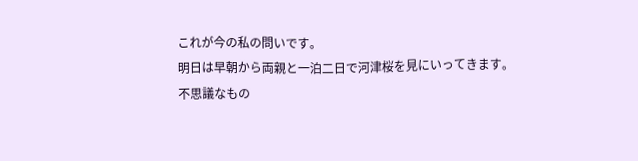これが今の私の問いです。
明日は早朝から両親と一泊二日で河津桜を見にいってきます。
不思議なもの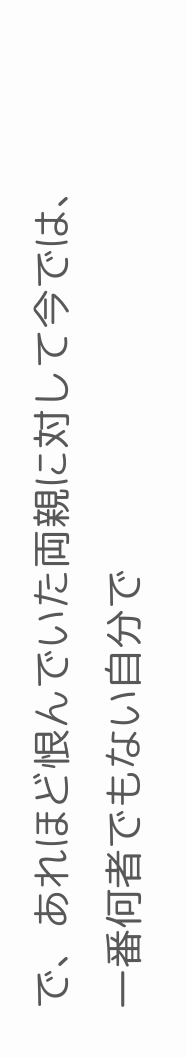で、あれほど恨んでいた両親に対して今では、一番何者でもない自分で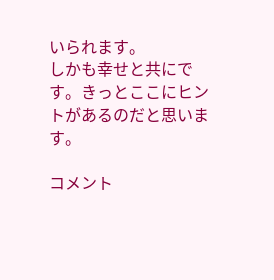いられます。
しかも幸せと共にです。きっとここにヒントがあるのだと思います。

コメント